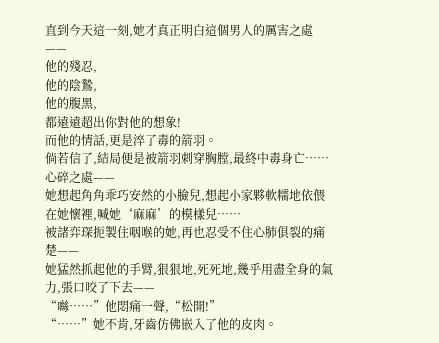直到今天這一刻,她才真正明白這個男人的厲害之處——
他的殘忍,
他的陰鷙,
他的腹黑,
都遠遠超出你對他的想象!
而他的情話,更是淬了毒的箭羽。
倘若信了,結局便是被箭羽刺穿胸膛,最終中毒身亡……
心碎之處——
她想起角角乖巧安然的小臉兒,想起小家夥軟糯地依偎在她懷裡,喊她‘麻麻’的模樣兒……
被諸弈琛扼製住咽喉的她,再也忍受不住心肺俱裂的痛楚——
她猛然抓起他的手臂,狠狠地,死死地,幾乎用盡全身的氣力,張口咬了下去——
“噝……”他悶痛一聲,“松開!”
“……”她不肯,牙齒仿佛嵌入了他的皮肉。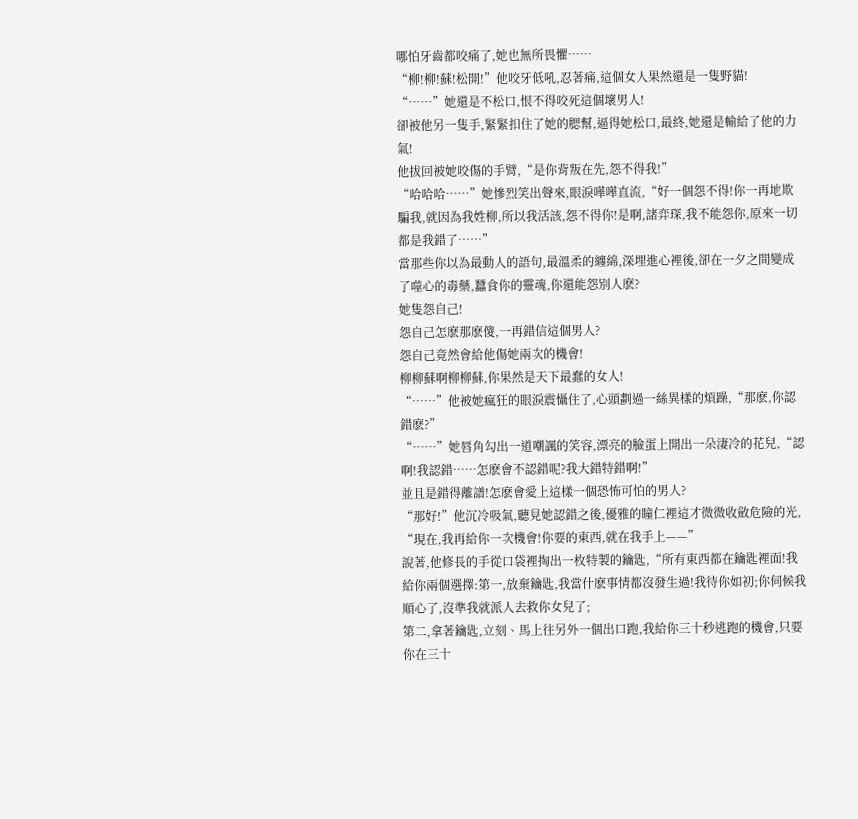哪怕牙齒都咬痛了,她也無所畏懼……
“柳!柳!蘇!松開!”他咬牙低吼,忍著痛,這個女人果然還是一隻野貓!
“……”她還是不松口,恨不得咬死這個壞男人!
卻被他另一隻手,緊緊扣住了她的腮幫,逼得她松口,最終,她還是輸給了他的力氣!
他拔回被她咬傷的手臂,“是你背叛在先,怨不得我!”
“哈哈哈……”她慘烈笑出聲來,眼淚嘩嘩直流,“好一個怨不得!你一再地欺騙我,就因為我姓柳,所以我活該,怨不得你!是啊,諸弈琛,我不能怨你,原來一切都是我錯了……”
當那些你以為最動人的語句,最溫柔的纏綿,深埋進心裡後,卻在一夕之間變成了噬心的毒藥,蠶食你的靈魂,你還能怨別人麽?
她隻怨自己!
怨自己怎麽那麽傻,一再錯信這個男人?
怨自己竟然會給他傷她兩次的機會!
柳柳蘇啊柳柳蘇,你果然是天下最蠢的女人!
“……”他被她瘋狂的眼淚震懾住了,心頭劃過一絲異樣的煩躁,“那麽,你認錯麽?”
“……”她唇角勾出一道嘲諷的笑容,漂亮的臉蛋上開出一朵淒冷的花兒,“認啊!我認錯……怎麽會不認錯呢?我大錯特錯啊!”
並且是錯得離譜!怎麽會愛上這樣一個恐怖可怕的男人?
“那好!”他沉冷吸氣,聽見她認錯之後,優雅的瞳仁裡這才微微收斂危險的光, “現在,我再給你一次機會!你要的東西,就在我手上——”
說著,他修長的手從口袋裡掏出一枚特製的鑰匙,“所有東西都在鑰匙裡面!我給你兩個選擇:第一,放棄鑰匙,我當什麽事情都沒發生過!我待你如初;你伺候我順心了,沒準我就派人去救你女兒了;
第二,拿著鑰匙,立刻、馬上往另外一個出口跑,我給你三十秒逃跑的機會,只要你在三十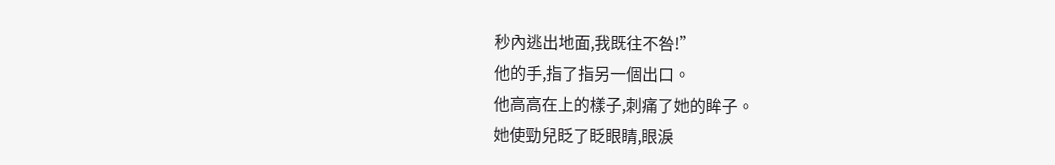秒內逃出地面,我既往不咎!”
他的手,指了指另一個出口。
他高高在上的樣子,刺痛了她的眸子。
她使勁兒眨了眨眼睛,眼淚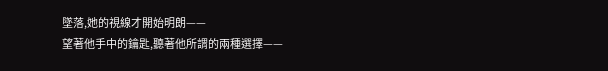墜落,她的視線才開始明朗——
望著他手中的鑰匙,聽著他所謂的兩種選擇——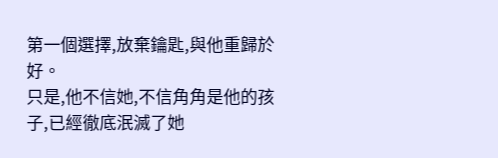第一個選擇,放棄鑰匙,與他重歸於好。
只是,他不信她,不信角角是他的孩子,已經徹底泯滅了她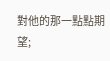對他的那一點點期望;